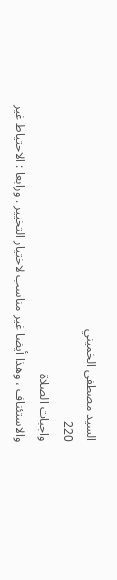السيد مصطفى الخميني
220
واجبات الصلاة
والاستئناف ، وهذا أيضا غير مناسب لاختيار التخيير . ورابعا : الاحتياط غير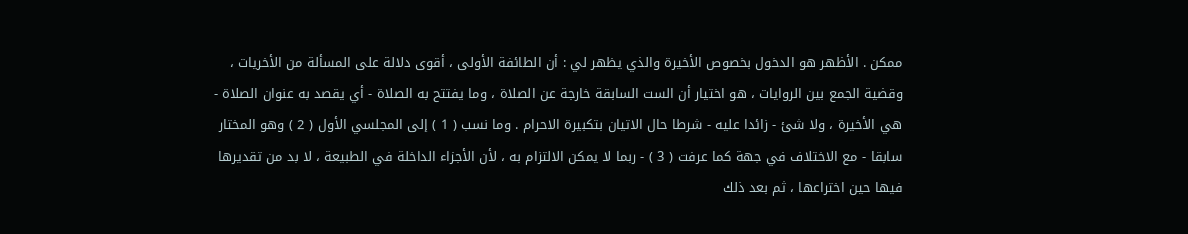ممكن . الأظهر هو الدخول بخصوص الأخيرة والذي يظهر لي : أن الطائفة الأولى ، أقوى دلالة على المسألة من الأخريات ، وقضية الجمع بين الروايات ، هو اختيار أن الست السابقة خارجة عن الصلاة ، وما يفتتح به الصلاة - أي يقصد به عنوان الصلاة - هي الأخيرة ، ولا شئ - زائدا عليه - شرطا حال الاتيان بتكبيرة الاحرام . وما نسب ( 1 ) إلى المجلسي الأول ( 2 ) وهو المختار سابقا - مع الاختلاف في جهة كما عرفت ( 3 ) - ربما لا يمكن الالتزام به ، لأن الأجزاء الداخلة في الطبيعة ، لا بد من تقديرها فيها حين اختراعها ، ثم بعد ذلك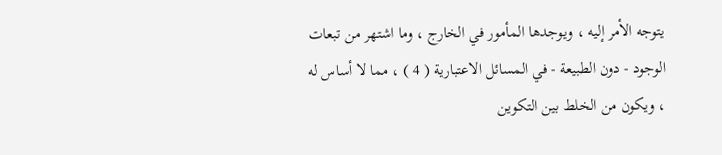يتوجه الأمر إليه ، ويوجدها المأمور في الخارج ، وما اشتهر من تبعات الوجود - دون الطبيعة - في المسائل الاعتبارية ( 4 ) ، مما لا أساس له ، ويكون من الخلط بين التكوين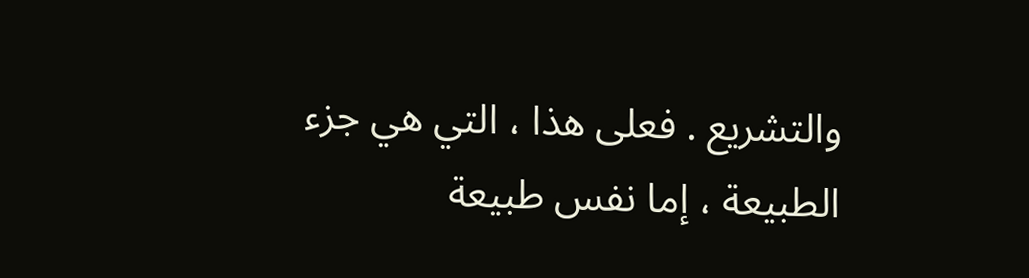والتشريع . فعلى هذا ، التي هي جزء الطبيعة ، إما نفس طبيعة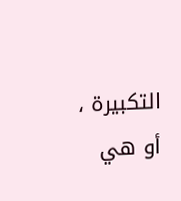التكبيرة ، أو هي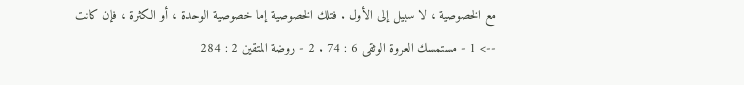مع الخصوصية ، لا سبيل إلى الأول . فتلك الخصوصية إما خصوصية الوحدة ، أو الكثرة ، فإن كانت
--> 1 - مستمسك العروة الوثقى 6 : 74 . 2 - روضة المتقين 2 : 284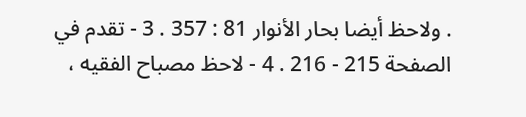. ولاحظ أيضا بحار الأنوار 81 : 357 . 3 - تقدم في الصفحة 215 - 216 . 4 - لاحظ مصباح الفقيه ،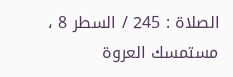الصلاة : 245 / السطر 8 ، مستمسك العروة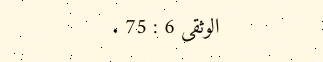الوثقى 6 : 75 .